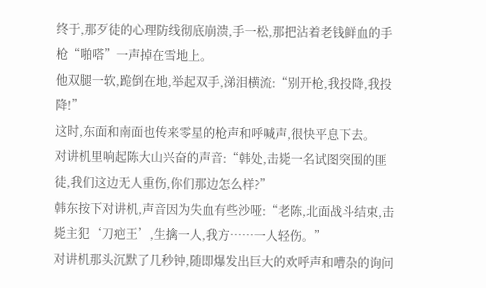终于,那歹徒的心理防线彻底崩溃,手一松,那把沾着老钱鲜血的手枪“啪嗒”一声掉在雪地上。
他双腿一软,跪倒在地,举起双手,涕泪横流:“别开枪,我投降,我投降!”
这时,东面和南面也传来零星的枪声和呼喊声,很快平息下去。
对讲机里响起陈大山兴奋的声音:“韩处,击毙一名试图突围的匪徒,我们这边无人重伤,你们那边怎么样?”
韩东按下对讲机,声音因为失血有些沙哑:“老陈,北面战斗结束,击毙主犯‘刀疤王’,生擒一人,我方……一人轻伤。”
对讲机那头沉默了几秒钟,随即爆发出巨大的欢呼声和嘈杂的询问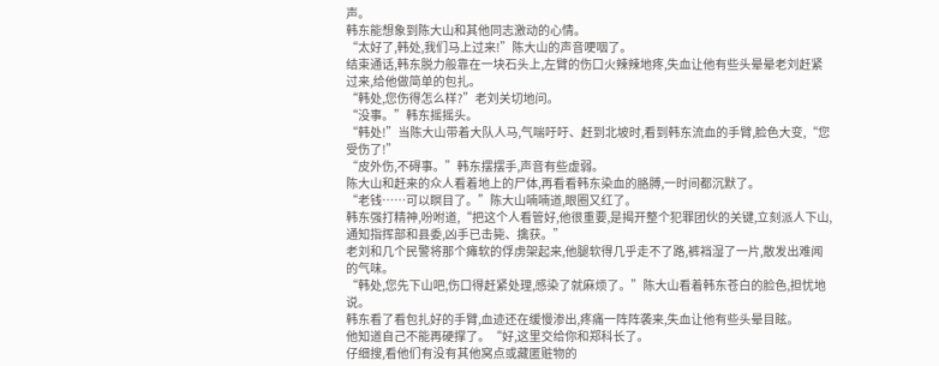声。
韩东能想象到陈大山和其他同志激动的心情。
“太好了,韩处,我们马上过来!”陈大山的声音哽咽了。
结束通话,韩东脱力般靠在一块石头上,左臂的伤口火辣辣地疼,失血让他有些头晕晕老刘赶紧过来,给他做简单的包扎。
“韩处,您伤得怎么样?”老刘关切地问。
“没事。”韩东摇摇头。
“韩处!”当陈大山带着大队人马,气喘吁吁、赶到北坡时,看到韩东流血的手臂,脸色大变,“您受伤了!”
“皮外伤,不碍事。”韩东摆摆手,声音有些虚弱。
陈大山和赶来的众人看着地上的尸体,再看看韩东染血的胳膊,一时间都沉默了。
“老钱……可以瞑目了。”陈大山喃喃道,眼圈又红了。
韩东强打精神,吩咐道,“把这个人看管好,他很重要,是揭开整个犯罪团伙的关键,立刻派人下山,通知指挥部和县委,凶手已击毙、擒获。”
老刘和几个民警将那个瘫软的俘虏架起来,他腿软得几乎走不了路,裤裆湿了一片,散发出难闻的气味。
“韩处,您先下山吧,伤口得赶紧处理,感染了就麻烦了。”陈大山看着韩东苍白的脸色,担忧地说。
韩东看了看包扎好的手臂,血迹还在缓慢渗出,疼痛一阵阵袭来,失血让他有些头晕目眩。
他知道自己不能再硬撑了。“好,这里交给你和郑科长了。
仔细搜,看他们有没有其他窝点或藏匿赃物的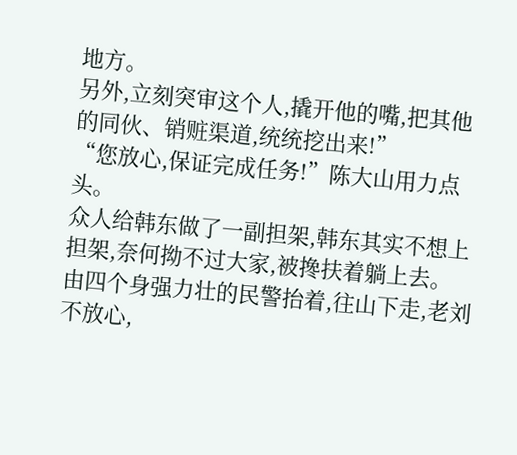地方。
另外,立刻突审这个人,撬开他的嘴,把其他的同伙、销赃渠道,统统挖出来!”
“您放心,保证完成任务!”陈大山用力点头。
众人给韩东做了一副担架,韩东其实不想上担架,奈何拗不过大家,被搀扶着躺上去。
由四个身强力壮的民警抬着,往山下走,老刘不放心,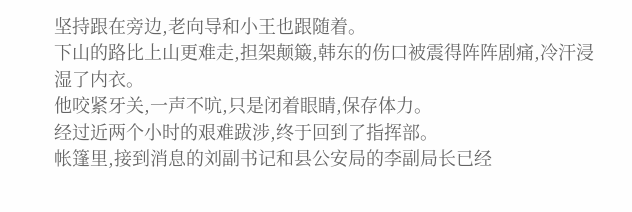坚持跟在旁边,老向导和小王也跟随着。
下山的路比上山更难走,担架颠簸,韩东的伤口被震得阵阵剧痛,冷汗浸湿了内衣。
他咬紧牙关,一声不吭,只是闭着眼睛,保存体力。
经过近两个小时的艰难跋涉,终于回到了指挥部。
帐篷里,接到消息的刘副书记和县公安局的李副局长已经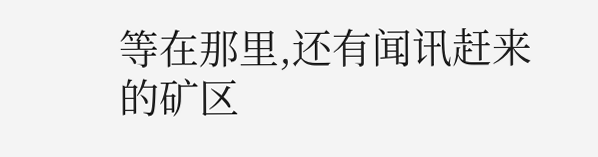等在那里,还有闻讯赶来的矿区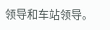领导和车站领导。